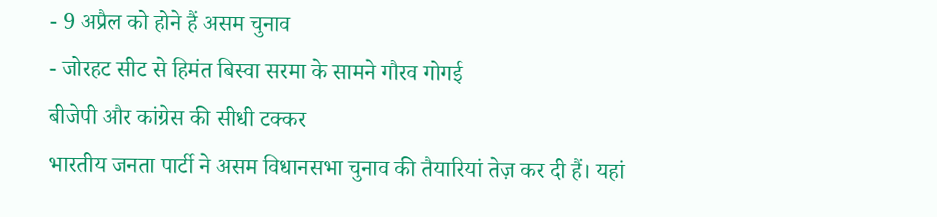- 9 अप्रैल को होने हैं असम चुनाव
- जोरहट सीट से हिमंत बिस्वा सरमा के सामने गौरव गोगई
बीजेपी और कांग्रेस की सीधी टक्कर
भारतीय जनता पार्टी ने असम विधानसभा चुनाव की तैयारियां तेज़ कर दी हैं। यहां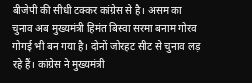बीजेपी की सीधी टक्कर कांग्रेस से है। असम का चुनाव अब मुख्यमंत्री हिमंत बिस्वा सरमा बनाम गोरव गोगई भी बन गया है। दोनों जोरहट सीट से चुनाव लड़ रहे हैं। कांग्रेस ने मुख्यमंत्री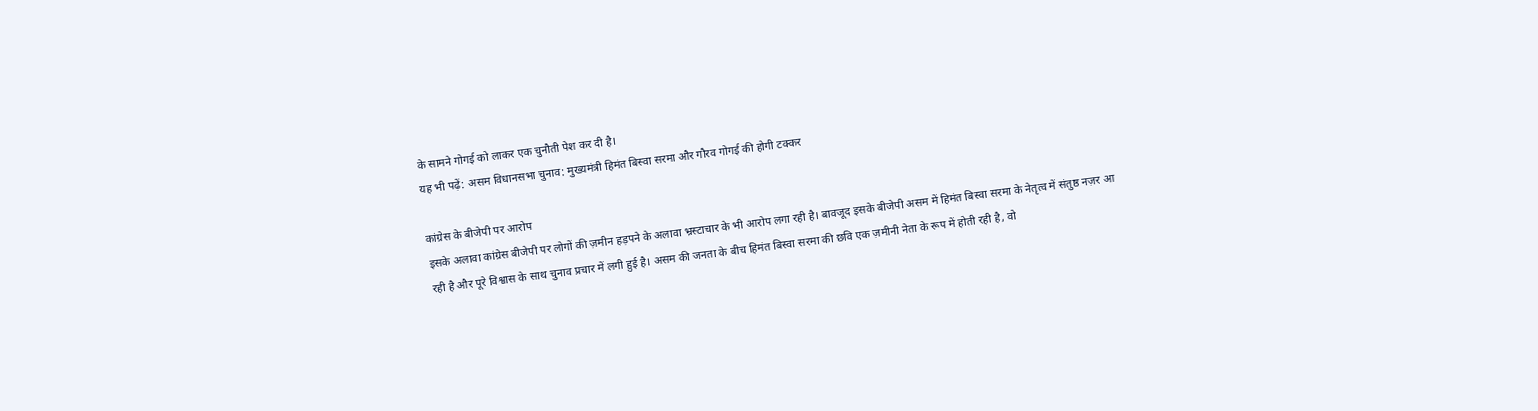के सामने गोगई को लाकर एक चुनौती पेश कर दी है।
यह भी पढ़ें: असम विधानसभा चुनाव: मुख्यमंत्री हिमंत बिस्वा सरमा और गौरव गोगई की होगी टक्कर

कांग्रेस के बीजेपी पर आरोप
इसके अलावा कांग्रेस बीजेपी पर लोगों की ज़मीन हड़पने के अलावा भ्रस्टाचार के भी आरोप लगा रही है। बावजूद इसके बीजेपी असम में हिमंत बिस्वा सरमा के नेतृत्व में संतुष्ठ नज़र आ रही है और पूरे विश्वास के साथ चुनाव प्रचार में लगी हुई है। असम की जनता के बीच हिमंत बिस्वा सरमा की छवि एक ज़मीनी नेता के रूप में होती रही है, वो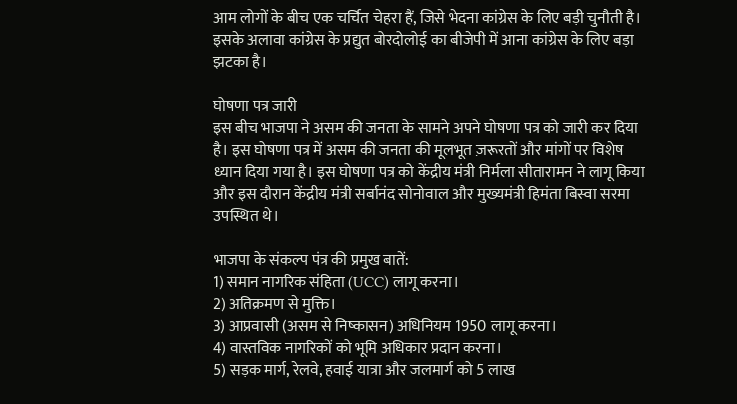आम लोगों के बीच एक चर्चित चेहरा हैं, जिसे भेदना कांग्रेस के लिए बड़ी चुनौती है। इसके अलावा कांग्रेस के प्रद्युत बोरदोलोई का बीजेपी में आना कांग्रेस के लिए बड़ा झटका है।

घोषणा पत्र जारी
इस बीच भाजपा ने असम की जनता के सामने अपने घोषणा पत्र को जारी कर दिया है। इस घोषणा पत्र में असम की जनता की मूलभूत ज़रूरतों और मांगों पर विशेष ध्यान दिया गया है। इस घोषणा पत्र को केंद्रीय मंत्री निर्मला सीतारामन ने लागू किया और इस दौरान केंद्रीय मंत्री सर्बानंद सोनोवाल और मुख्यमंत्री हिमंता बिस्वा सरमा उपस्थित थे।

भाजपा के संकल्प पंत्र की प्रमुख बातें:
1) समान नागरिक संहिता (UCC) लागू करना।
2) अतिक्रमण से मुक्ति।
3) आप्रवासी (असम से निष्कासन) अधिनियम 1950 लागू करना।
4) वास्तविक नागरिकों को भूमि अधिकार प्रदान करना।
5) सड़क मार्ग, रेलवे, हवाई यात्रा और जलमार्ग को 5 लाख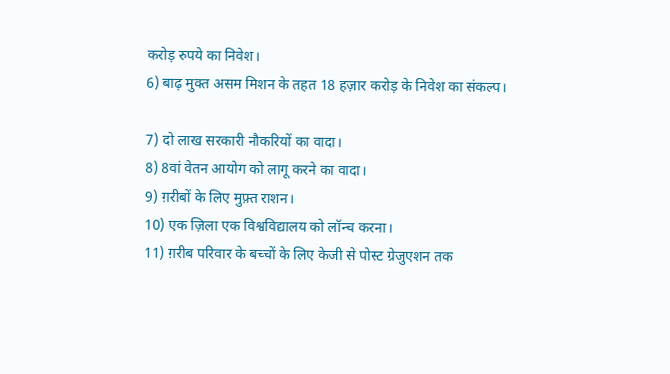करोड़ रुपये का निवेश।
6) बाढ़ मुक्त असम मिशन के तहत 18 हज़ार करोड़ के निवेश का संकल्प।

7) दो लाख सरकारी नौकरियों का वादा।
8) 8वां वेतन आयोग को लागू करने का वादा।
9) ग़रीबों के लिए मुफ़्त राशन।
10) एक ज़िला एक विश्वविद्यालय को लॉन्च करना।
11) ग़रीब परिवार के बच्चों के लिए केजी से पोस्ट ग्रेजुएशन तक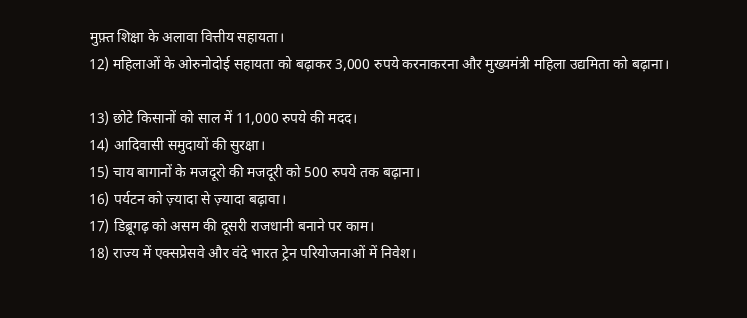मुफ़्त शिक्षा के अलावा वित्तीय सहायता।
12) महिलाओं के ओरुनोदोई सहायता को बढ़ाकर 3,000 रुपये करनाकरना और मुख्यमंत्री महिला उद्यमिता को बढ़ाना।

13) छोटे किसानों को साल में 11,000 रुपये की मदद।
14) आदिवासी समुदायों की सुरक्षा।
15) चाय बागानों के मजदूरो की मजदूरी को 500 रुपये तक बढ़ाना।
16) पर्यटन को ज़्यादा से ज़्यादा बढ़ावा।
17) डिब्रूगढ़ को असम की दूसरी राजधानी बनाने पर काम।
18) राज्य में एक्सप्रेसवे और वंदे भारत ट्रेन परियोजनाओं में निवेश।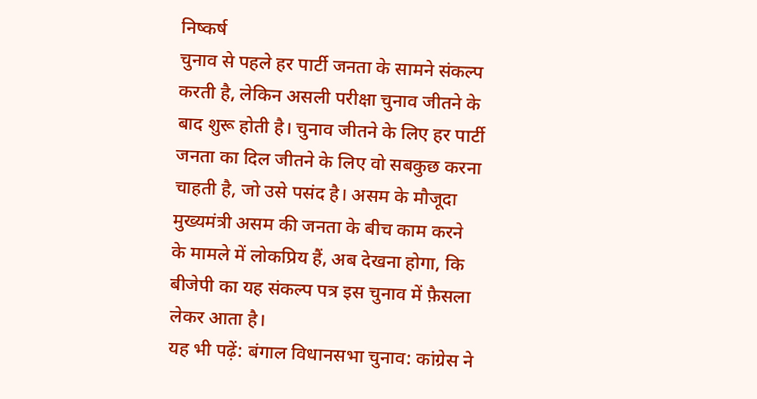निष्कर्ष
चुनाव से पहले हर पार्टी जनता के सामने संकल्प करती है, लेकिन असली परीक्षा चुनाव जीतने के बाद शुरू होती है। चुनाव जीतने के लिए हर पार्टी जनता का दिल जीतने के लिए वो सबकुछ करना चाहती है, जो उसे पसंद है। असम के मौजूदा मुख्यमंत्री असम की जनता के बीच काम करने के मामले में लोकप्रिय हैं, अब देखना होगा, कि बीजेपी का यह संकल्प पत्र इस चुनाव में फ़ैसला लेकर आता है।
यह भी पढ़ें: बंगाल विधानसभा चुनाव: कांग्रेस ने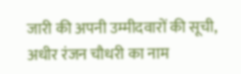जारी की अपनी उम्मीदवारों की सूची, अधीर रंजन चौधरी का नाम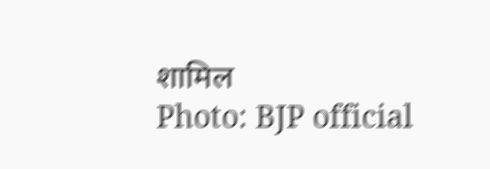शामिल
Photo: BJP official